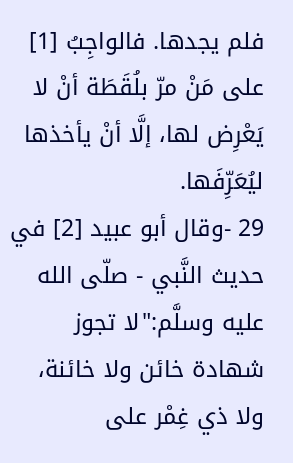فلم يجدها. فالواجِبُ [1] على مَنْ مرّ بلُقَطَة أنْ لا يَعْرِض لها، إلَّا أنْ يأخذها ليُعَرِّفَها.
29 -وقال أبو عبيد [2] في حديث النَّبي - صلّى الله عليه وسلَّم:"لا تجوز شهادة خائن ولا خائنة، ولا ذي غِمْر على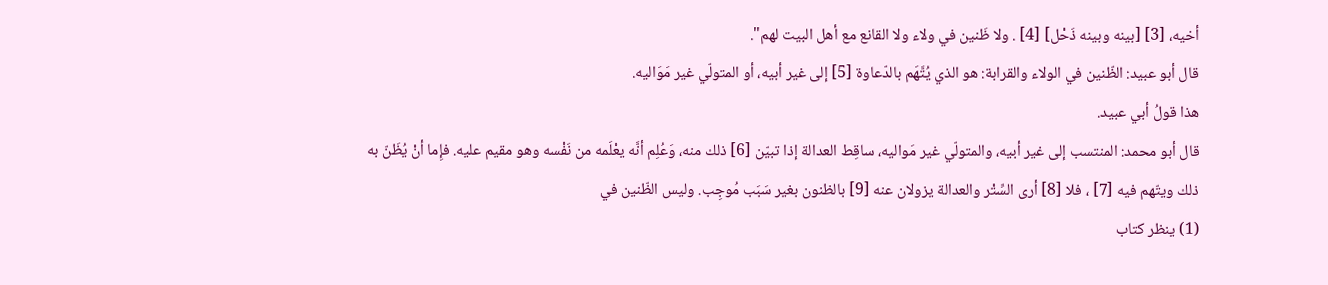أخيه، [3] [بينه وبينه ذَحْل] [4] . ولا ظَنين في ولاء ولا القانع مع أهل البيت لهم".
قال أبو عبيد: الظّنين في الولاء والقرابة: هو الذي يُتَّهَم بالدّعاوة [5] إلى غير أبيه، أو المتولّي غير مَوَاليه.
هذا قولُ أبي عبيد.
قال أبو محمد: المنتسب إلى غير أبيه، والمتولّي غير مَواليه، ساقِط العدالة إذا تبيّن [6] ذلك منه، وَعُلِم أنَّه يعْلَمه من نَفْسه وهو مقيم عليه. فإِما أنْ يُظَنّ به ذلك ويتّهم فيه [7] ، فلا [8] أرى السِّتْر والعدالة يزولان عنه [9] بالظنون بغير سَبَب مُوجِب. وليس الظّنين في
(1) ينظر كتاب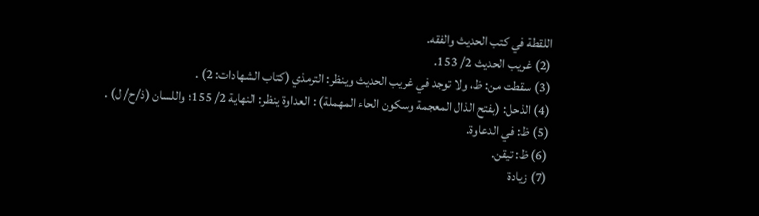اللقطة في كتب الحديث والفقه.
(2) غريب الحديث 2/ 153.
(3) سقطت من: ظ، ولا توجد في غريب الحديث وينظر: الترمذي (كتاب الشهادات: 2) .
(4) الذحل: (بفتح الذال المعجمة وسكون الحاء المهملة) : العداوة ينظر: النهاية 2/ 155؛ واللسان (ذ/ح/ ل) .
(5) ظ: في الدعاوة.
(6) ظ: تيقن.
(7) زيادة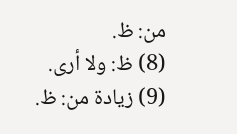من: ظ.
(8) ظ: ولا أرى.
(9) زيادة من: ظ.